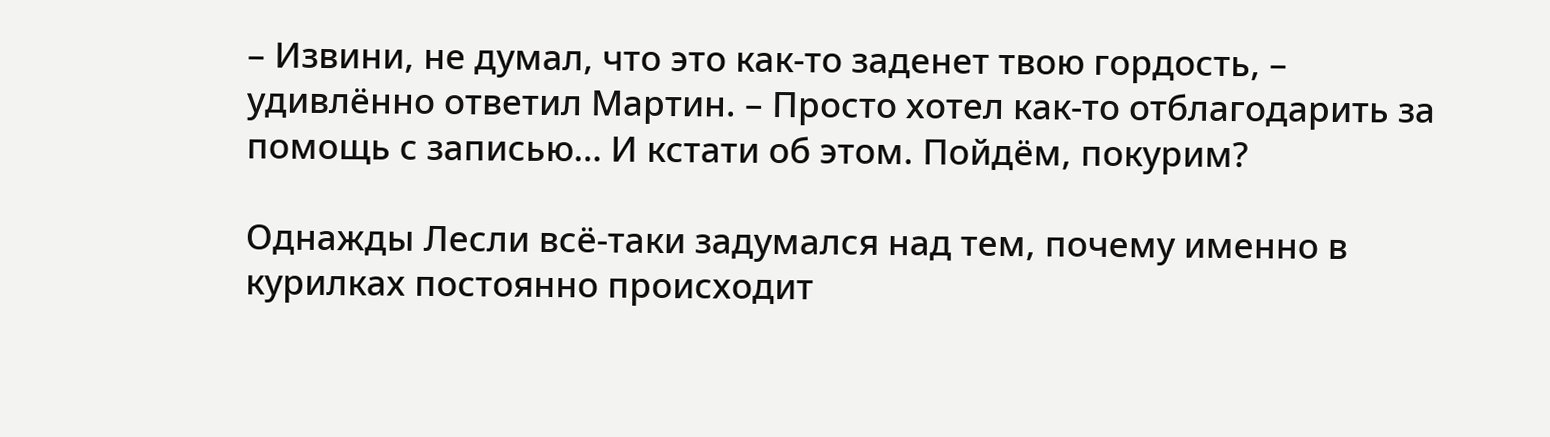– Извини, не думал, что это как-то заденет твою гордость, – удивлённо ответил Мартин. – Просто хотел как-то отблагодарить за помощь с записью… И кстати об этом. Пойдём, покурим?

Однажды Лесли всё-таки задумался над тем, почему именно в курилках постоянно происходит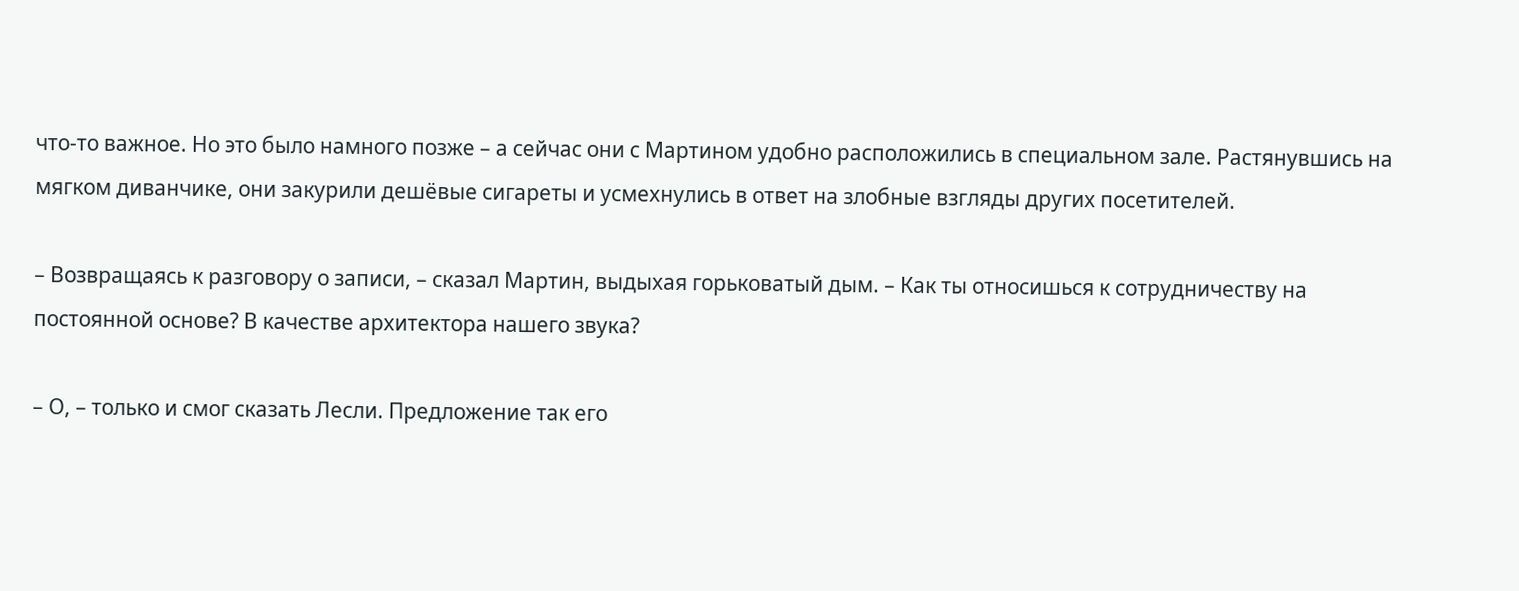что-то важное. Но это было намного позже – а сейчас они с Мартином удобно расположились в специальном зале. Растянувшись на мягком диванчике, они закурили дешёвые сигареты и усмехнулись в ответ на злобные взгляды других посетителей.

– Возвращаясь к разговору о записи, – сказал Мартин, выдыхая горьковатый дым. – Как ты относишься к сотрудничеству на постоянной основе? В качестве архитектора нашего звука?

– О, – только и смог сказать Лесли. Предложение так его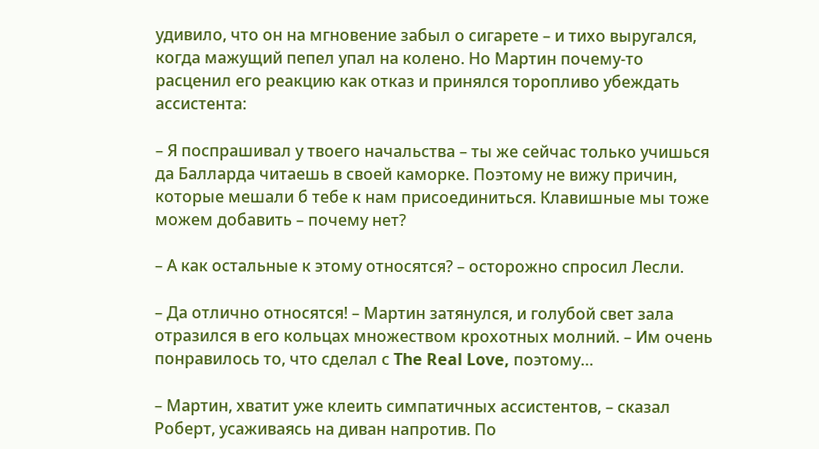удивило, что он на мгновение забыл о сигарете – и тихо выругался, когда мажущий пепел упал на колено. Но Мартин почему-то расценил его реакцию как отказ и принялся торопливо убеждать ассистента:

– Я поспрашивал у твоего начальства – ты же сейчас только учишься да Балларда читаешь в своей каморке. Поэтому не вижу причин, которые мешали б тебе к нам присоединиться. Клавишные мы тоже можем добавить – почему нет?

– А как остальные к этому относятся? – осторожно спросил Лесли.

– Да отлично относятся! – Мартин затянулся, и голубой свет зала отразился в его кольцах множеством крохотных молний. – Им очень понравилось то, что сделал с The Real Love, поэтому…

– Мартин, хватит уже клеить симпатичных ассистентов, – сказал Роберт, усаживаясь на диван напротив. По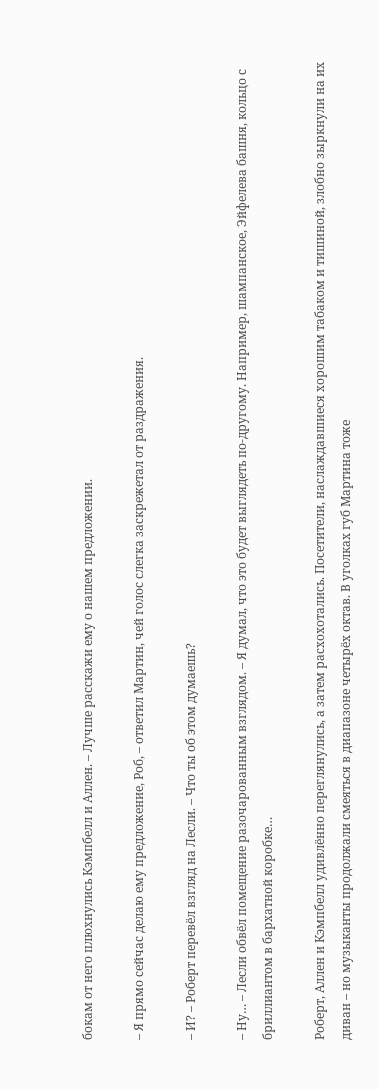бокам от него плюхнулись Кэмпбелл и Аллен. – Лучше расскажи ему о нашем предложении.

– Я прямо сейчас делаю ему предложение, Роб, – ответил Мартин, чей голос слегка заскрежетал от раздражения.

– И? – Роберт перевёл взгляд на Лесли. – Что ты об этом думаешь?

– Ну… – Лесли обвёл помещение разочарованным взглядом. – Я думал, что это будет выглядеть по-другому. Например, шампанское, Эйфелева башня, кольцо с бриллиантом в бархатной коробке…

Роберт, Аллен и Кэмпбелл удивлённо переглянулись, а затем расхохотались. Посетители, наслаждавшиеся хорошим табаком и тишиной, злобно зыркнули на их диван – но музыканты продолжали смеяться в диапазоне четырёх октав. В уголках губ Мартина тоже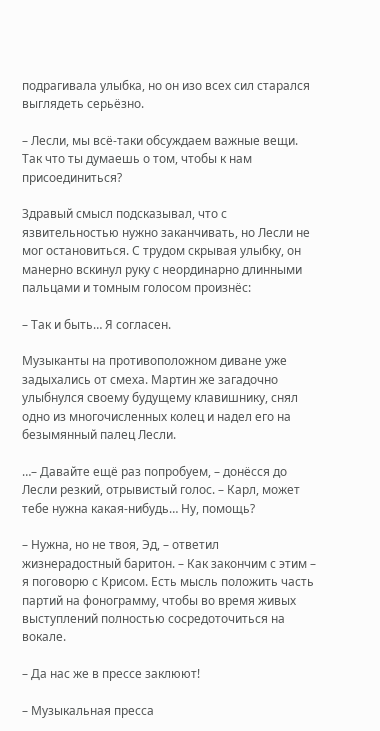подрагивала улыбка, но он изо всех сил старался выглядеть серьёзно.

– Лесли, мы всё-таки обсуждаем важные вещи. Так что ты думаешь о том, чтобы к нам присоединиться?

Здравый смысл подсказывал, что с язвительностью нужно заканчивать, но Лесли не мог остановиться. С трудом скрывая улыбку, он манерно вскинул руку с неординарно длинными пальцами и томным голосом произнёс:

– Так и быть… Я согласен.

Музыканты на противоположном диване уже задыхались от смеха. Мартин же загадочно улыбнулся своему будущему клавишнику, снял одно из многочисленных колец и надел его на безымянный палец Лесли.

…– Давайте ещё раз попробуем, – донёсся до Лесли резкий, отрывистый голос. – Карл, может тебе нужна какая-нибудь… Ну, помощь?

– Нужна, но не твоя, Эд, – ответил жизнерадостный баритон. – Как закончим с этим – я поговорю с Крисом. Есть мысль положить часть партий на фонограмму, чтобы во время живых выступлений полностью сосредоточиться на вокале.

– Да нас же в прессе заклюют!

– Музыкальная пресса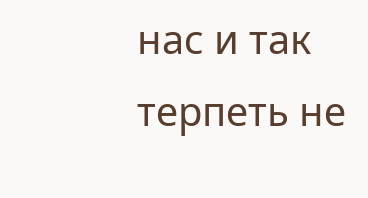нас и так терпеть не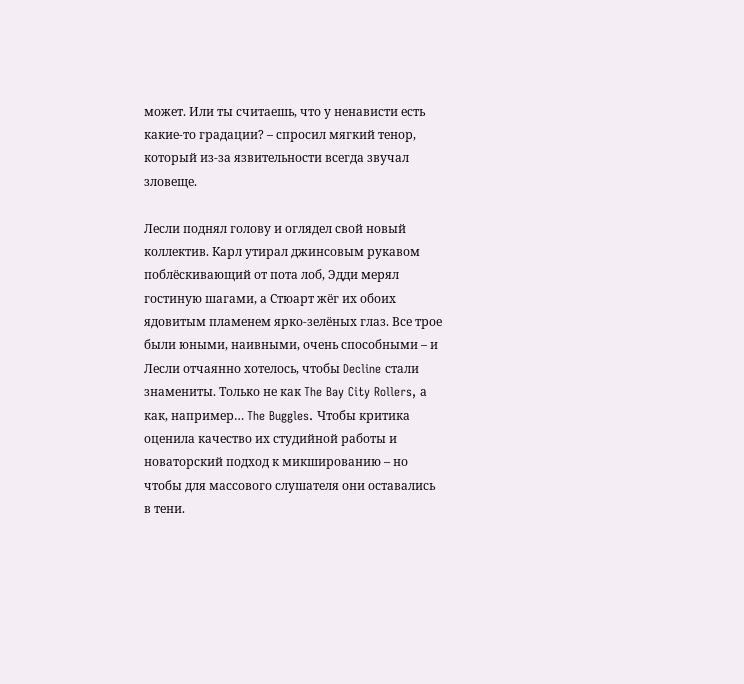может. Или ты считаешь, что у ненависти есть какие-то градации? – спросил мягкий тенор, который из-за язвительности всегда звучал зловеще.

Лесли поднял голову и оглядел свой новый коллектив. Карл утирал джинсовым рукавом поблёскивающий от пота лоб, Эдди мерял гостиную шагами, а Стюарт жёг их обоих ядовитым пламенем ярко-зелёных глаз. Все трое были юными, наивными, очень способными – и Лесли отчаянно хотелось, чтобы Decline стали знамениты. Только не как The Bay City Rollers, а как, например… The Buggles. Чтобы критика оценила качество их студийной работы и новаторский подход к микшированию – но чтобы для массового слушателя они оставались в тени.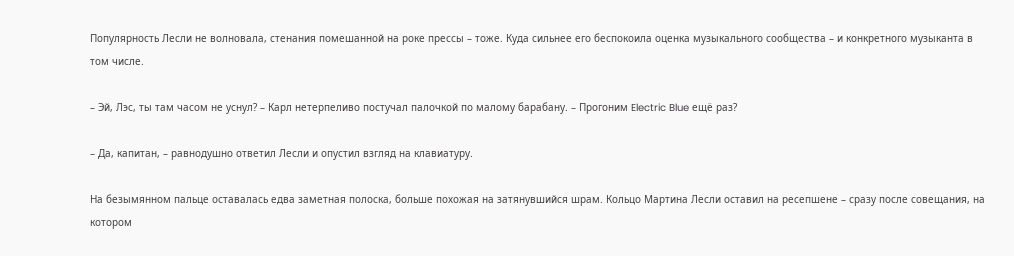Популярность Лесли не волновала, стенания помешанной на роке прессы – тоже. Куда сильнее его беспокоила оценка музыкального сообщества – и конкретного музыканта в том числе.

– Эй, Лэс, ты там часом не уснул? – Карл нетерпеливо постучал палочкой по малому барабану. – Прогоним Electric Blue ещё раз?

– Да, капитан, – равнодушно ответил Лесли и опустил взгляд на клавиатуру.

На безымянном пальце оставалась едва заметная полоска, больше похожая на затянувшийся шрам. Кольцо Мартина Лесли оставил на ресепшене – сразу после совещания, на котором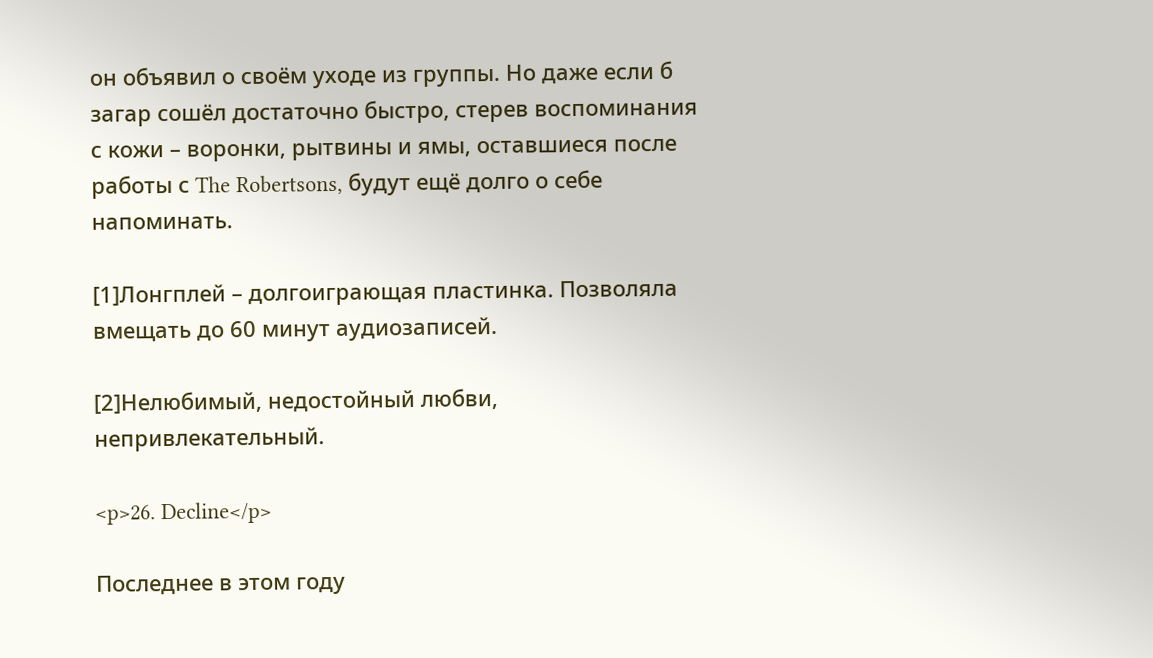он объявил о своём уходе из группы. Но даже если б загар сошёл достаточно быстро, стерев воспоминания с кожи – воронки, рытвины и ямы, оставшиеся после работы с The Robertsons, будут ещё долго о себе напоминать.

[1]Лонгплей – долгоиграющая пластинка. Позволяла вмещать до 60 минут аудиозаписей.

[2]Нелюбимый, недостойный любви, непривлекательный.

<p>26. Decline</p>

Последнее в этом году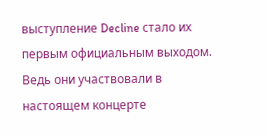выступление Decline стало их первым официальным выходом. Ведь они участвовали в настоящем концерте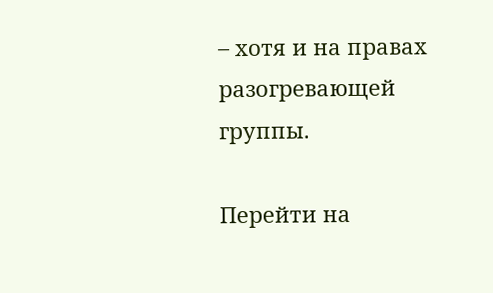– хотя и на правах разогревающей группы.

Перейти на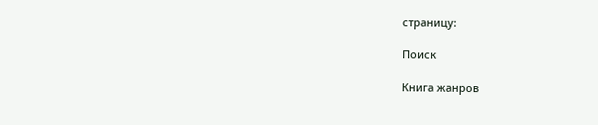страницу:

Поиск

Книга жанров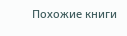Похожие книги